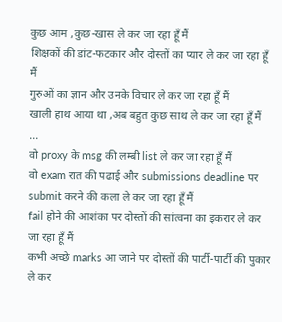कुछ आम ,कुछ-खास ले कर जा रहा हूँ मैं
शिक्षकों की डांट-फटकार और दोस्तों का प्यार ले कर जा रहा हूँ मैं
गुरुओं का ज्ञान और उनके विचार ले कर जा रहा हूँ मैं
खाली हाथ आया था ,अब बहुत कुछ साथ ले कर जा रहा हूँ मैं ...
वो proxy के msg की लम्बी list ले कर जा रहा हूँ मैं
वो exam रात की पढाई और submissions deadline पर submit करने की कला ले कर जा रहा हूँ मैं
fail होने की आशंका पर दोस्तों की सांत्वना का इकरार ले कर जा रहा हूँ मैं
कभी अच्छे marks आ जाने पर दोस्तों की पार्टी-पार्टी की पुकार ले कर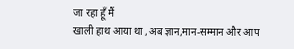जा रहा हूँ मैं
खाली हाथ आया था ,अब ज्ञान,मान-सम्मान और आप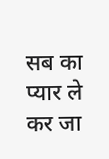सब का प्यार ले कर जा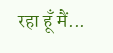रहा हूँ मैं...